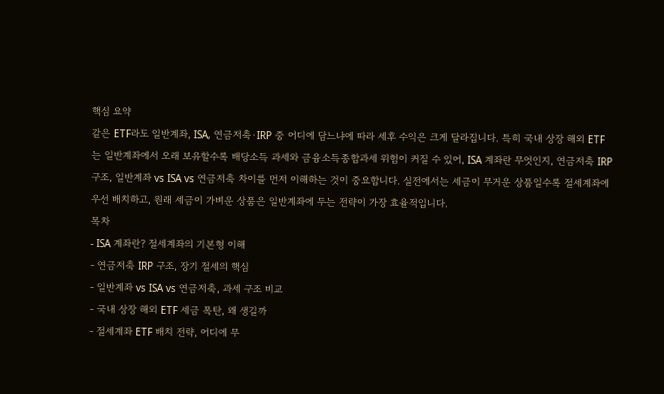핵심 요약
같은 ETF라도 일반계좌, ISA, 연금저축·IRP 중 어디에 담느냐에 따라 세후 수익은 크게 달라집니다. 특히 국내 상장 해외 ETF는 일반계좌에서 오래 보유할수록 배당소득 과세와 금융소득종합과세 위험이 커질 수 있어, ISA 계좌란 무엇인지, 연금저축 IRP 구조, 일반계좌 vs ISA vs 연금저축 차이를 먼저 이해하는 것이 중요합니다. 실전에서는 세금이 무거운 상품일수록 절세계좌에 우선 배치하고, 원래 세금이 가벼운 상품은 일반계좌에 두는 전략이 가장 효율적입니다.
목차
- ISA 계좌란? 절세계좌의 기본형 이해
- 연금저축 IRP 구조, 장기 절세의 핵심
- 일반계좌 vs ISA vs 연금저축, 과세 구조 비교
- 국내 상장 해외 ETF 세금 폭탄, 왜 생길까
- 절세계좌 ETF 배치 전략, 어디에 무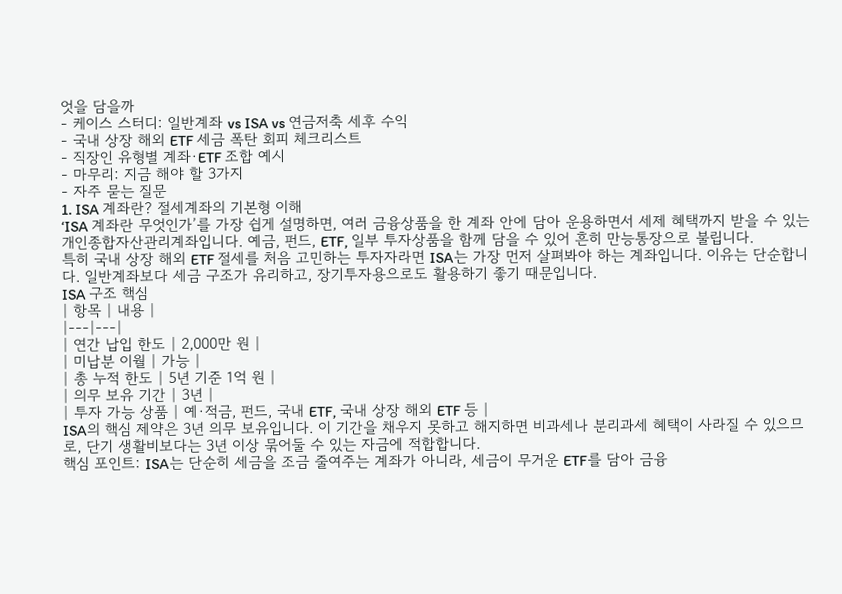엇을 담을까
- 케이스 스터디: 일반계좌 vs ISA vs 연금저축 세후 수익
- 국내 상장 해외 ETF 세금 폭탄 회피 체크리스트
- 직장인 유형별 계좌·ETF 조합 예시
- 마무리: 지금 해야 할 3가지
- 자주 묻는 질문
1. ISA 계좌란? 절세계좌의 기본형 이해
‘ISA 계좌란 무엇인가’를 가장 쉽게 설명하면, 여러 금융상품을 한 계좌 안에 담아 운용하면서 세제 혜택까지 받을 수 있는 개인종합자산관리계좌입니다. 예금, 펀드, ETF, 일부 투자상품을 함께 담을 수 있어 흔히 만능통장으로 불립니다.
특히 국내 상장 해외 ETF 절세를 처음 고민하는 투자자라면 ISA는 가장 먼저 살펴봐야 하는 계좌입니다. 이유는 단순합니다. 일반계좌보다 세금 구조가 유리하고, 장기투자용으로도 활용하기 좋기 때문입니다.
ISA 구조 핵심
| 항목 | 내용 |
|---|---|
| 연간 납입 한도 | 2,000만 원 |
| 미납분 이월 | 가능 |
| 총 누적 한도 | 5년 기준 1억 원 |
| 의무 보유 기간 | 3년 |
| 투자 가능 상품 | 예·적금, 펀드, 국내 ETF, 국내 상장 해외 ETF 등 |
ISA의 핵심 제약은 3년 의무 보유입니다. 이 기간을 채우지 못하고 해지하면 비과세나 분리과세 혜택이 사라질 수 있으므로, 단기 생활비보다는 3년 이상 묶어둘 수 있는 자금에 적합합니다.
핵심 포인트: ISA는 단순히 세금을 조금 줄여주는 계좌가 아니라, 세금이 무거운 ETF를 담아 금융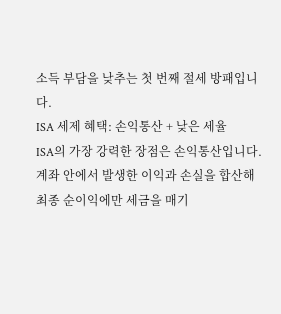소득 부담을 낮추는 첫 번째 절세 방패입니다.
ISA 세제 혜택: 손익통산 + 낮은 세율
ISA의 가장 강력한 장점은 손익통산입니다. 계좌 안에서 발생한 이익과 손실을 합산해 최종 순이익에만 세금을 매기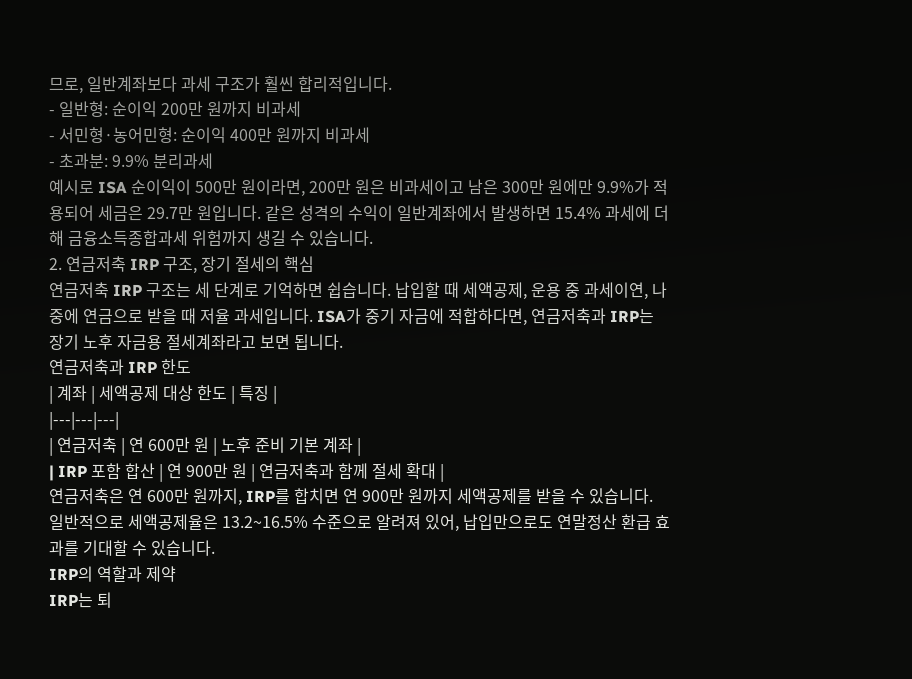므로, 일반계좌보다 과세 구조가 훨씬 합리적입니다.
- 일반형: 순이익 200만 원까지 비과세
- 서민형·농어민형: 순이익 400만 원까지 비과세
- 초과분: 9.9% 분리과세
예시로 ISA 순이익이 500만 원이라면, 200만 원은 비과세이고 남은 300만 원에만 9.9%가 적용되어 세금은 29.7만 원입니다. 같은 성격의 수익이 일반계좌에서 발생하면 15.4% 과세에 더해 금융소득종합과세 위험까지 생길 수 있습니다.
2. 연금저축 IRP 구조, 장기 절세의 핵심
연금저축 IRP 구조는 세 단계로 기억하면 쉽습니다. 납입할 때 세액공제, 운용 중 과세이연, 나중에 연금으로 받을 때 저율 과세입니다. ISA가 중기 자금에 적합하다면, 연금저축과 IRP는 장기 노후 자금용 절세계좌라고 보면 됩니다.
연금저축과 IRP 한도
| 계좌 | 세액공제 대상 한도 | 특징 |
|---|---|---|
| 연금저축 | 연 600만 원 | 노후 준비 기본 계좌 |
| IRP 포함 합산 | 연 900만 원 | 연금저축과 함께 절세 확대 |
연금저축은 연 600만 원까지, IRP를 합치면 연 900만 원까지 세액공제를 받을 수 있습니다. 일반적으로 세액공제율은 13.2~16.5% 수준으로 알려져 있어, 납입만으로도 연말정산 환급 효과를 기대할 수 있습니다.
IRP의 역할과 제약
IRP는 퇴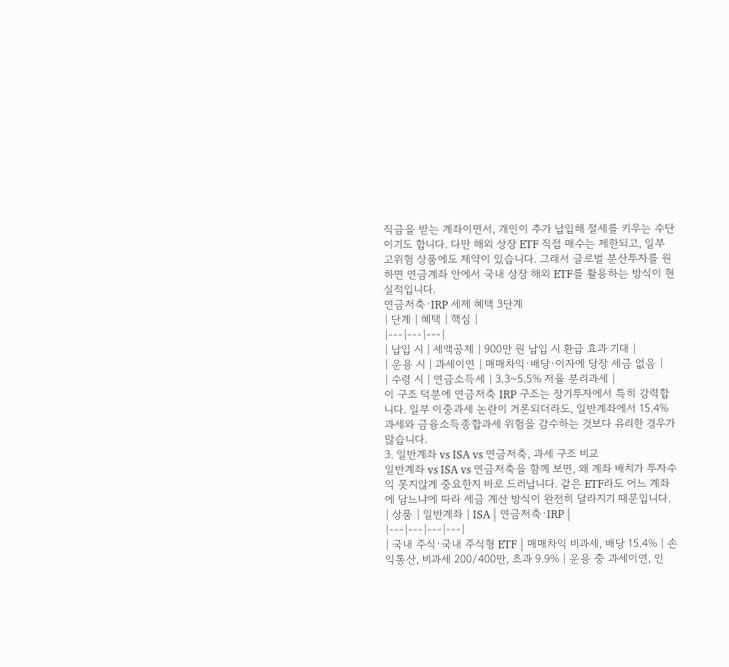직금을 받는 계좌이면서, 개인이 추가 납입해 절세를 키우는 수단이기도 합니다. 다만 해외 상장 ETF 직접 매수는 제한되고, 일부 고위험 상품에도 제약이 있습니다. 그래서 글로벌 분산투자를 원하면 연금계좌 안에서 국내 상장 해외 ETF를 활용하는 방식이 현실적입니다.
연금저축·IRP 세제 혜택 3단계
| 단계 | 혜택 | 핵심 |
|---|---|---|
| 납입 시 | 세액공제 | 900만 원 납입 시 환급 효과 기대 |
| 운용 시 | 과세이연 | 매매차익·배당·이자에 당장 세금 없음 |
| 수령 시 | 연금소득세 | 3.3~5.5% 저율 분리과세 |
이 구조 덕분에 연금저축 IRP 구조는 장기투자에서 특히 강력합니다. 일부 이중과세 논란이 거론되더라도, 일반계좌에서 15.4% 과세와 금융소득종합과세 위험을 감수하는 것보다 유리한 경우가 많습니다.
3. 일반계좌 vs ISA vs 연금저축, 과세 구조 비교
일반계좌 vs ISA vs 연금저축을 함께 보면, 왜 계좌 배치가 투자수익 못지않게 중요한지 바로 드러납니다. 같은 ETF라도 어느 계좌에 담느냐에 따라 세금 계산 방식이 완전히 달라지기 때문입니다.
| 상품 | 일반계좌 | ISA | 연금저축·IRP |
|---|---|---|---|
| 국내 주식·국내 주식형 ETF | 매매차익 비과세, 배당 15.4% | 손익통산, 비과세 200/400만, 초과 9.9% | 운용 중 과세이연, 인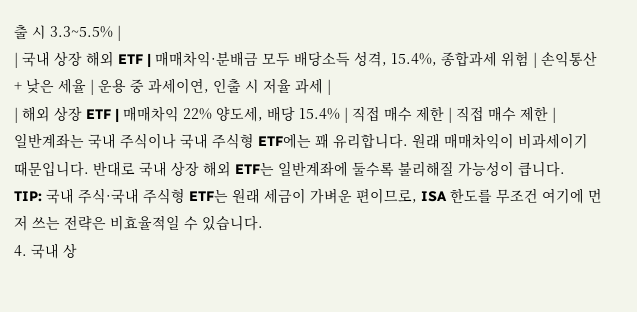출 시 3.3~5.5% |
| 국내 상장 해외 ETF | 매매차익·분배금 모두 배당소득 성격, 15.4%, 종합과세 위험 | 손익통산 + 낮은 세율 | 운용 중 과세이연, 인출 시 저율 과세 |
| 해외 상장 ETF | 매매차익 22% 양도세, 배당 15.4% | 직접 매수 제한 | 직접 매수 제한 |
일반계좌는 국내 주식이나 국내 주식형 ETF에는 꽤 유리합니다. 원래 매매차익이 비과세이기 때문입니다. 반대로 국내 상장 해외 ETF는 일반계좌에 둘수록 불리해질 가능성이 큽니다.
TIP: 국내 주식·국내 주식형 ETF는 원래 세금이 가벼운 편이므로, ISA 한도를 무조건 여기에 먼저 쓰는 전략은 비효율적일 수 있습니다.
4. 국내 상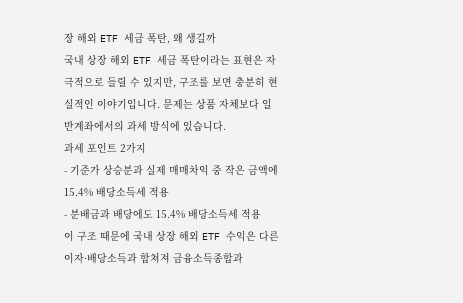장 해외 ETF 세금 폭탄, 왜 생길까
국내 상장 해외 ETF 세금 폭탄이라는 표현은 자극적으로 들릴 수 있지만, 구조를 보면 충분히 현실적인 이야기입니다. 문제는 상품 자체보다 일반계좌에서의 과세 방식에 있습니다.
과세 포인트 2가지
- 기준가 상승분과 실제 매매차익 중 작은 금액에 15.4% 배당소득세 적용
- 분배금과 배당에도 15.4% 배당소득세 적용
이 구조 때문에 국내 상장 해외 ETF 수익은 다른 이자·배당소득과 합쳐져 금융소득종합과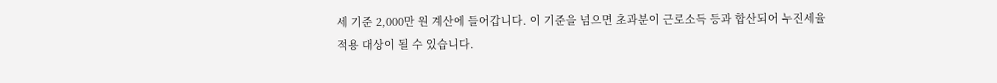세 기준 2,000만 원 계산에 들어갑니다. 이 기준을 넘으면 초과분이 근로소득 등과 합산되어 누진세율 적용 대상이 될 수 있습니다.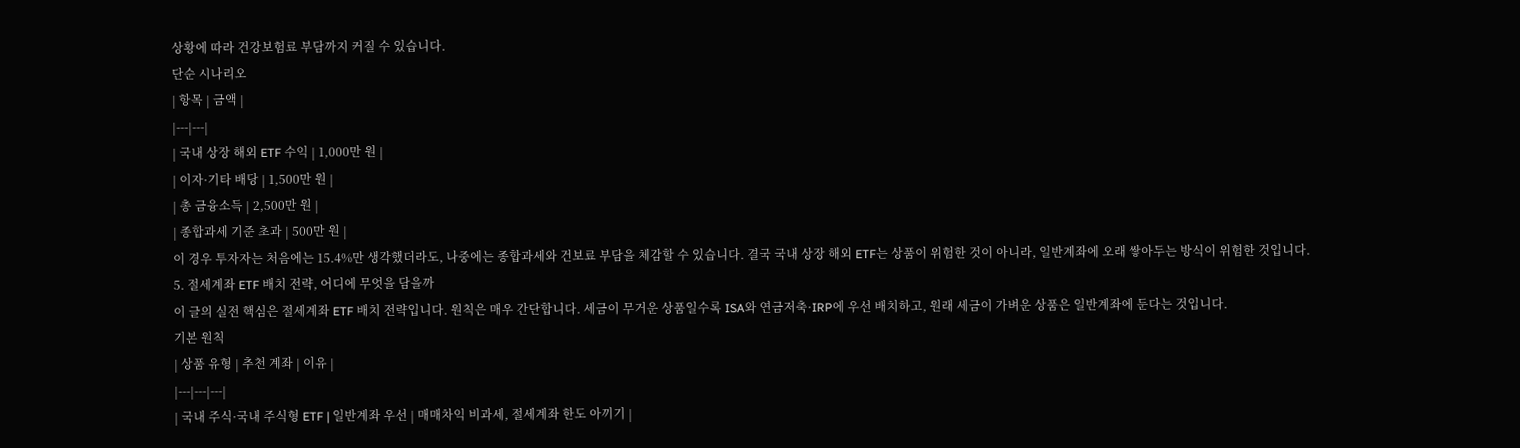상황에 따라 건강보험료 부담까지 커질 수 있습니다.
단순 시나리오
| 항목 | 금액 |
|---|---|
| 국내 상장 해외 ETF 수익 | 1,000만 원 |
| 이자·기타 배당 | 1,500만 원 |
| 총 금융소득 | 2,500만 원 |
| 종합과세 기준 초과 | 500만 원 |
이 경우 투자자는 처음에는 15.4%만 생각했더라도, 나중에는 종합과세와 건보료 부담을 체감할 수 있습니다. 결국 국내 상장 해외 ETF는 상품이 위험한 것이 아니라, 일반계좌에 오래 쌓아두는 방식이 위험한 것입니다.
5. 절세계좌 ETF 배치 전략, 어디에 무엇을 담을까
이 글의 실전 핵심은 절세계좌 ETF 배치 전략입니다. 원칙은 매우 간단합니다. 세금이 무거운 상품일수록 ISA와 연금저축·IRP에 우선 배치하고, 원래 세금이 가벼운 상품은 일반계좌에 둔다는 것입니다.
기본 원칙
| 상품 유형 | 추천 계좌 | 이유 |
|---|---|---|
| 국내 주식·국내 주식형 ETF | 일반계좌 우선 | 매매차익 비과세, 절세계좌 한도 아끼기 |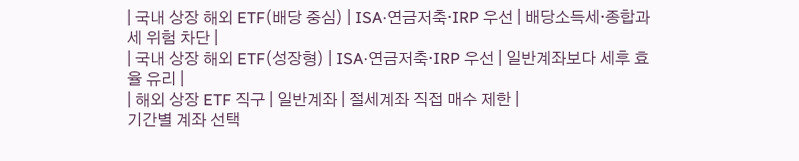| 국내 상장 해외 ETF(배당 중심) | ISA·연금저축·IRP 우선 | 배당소득세·종합과세 위험 차단 |
| 국내 상장 해외 ETF(성장형) | ISA·연금저축·IRP 우선 | 일반계좌보다 세후 효율 유리 |
| 해외 상장 ETF 직구 | 일반계좌 | 절세계좌 직접 매수 제한 |
기간별 계좌 선택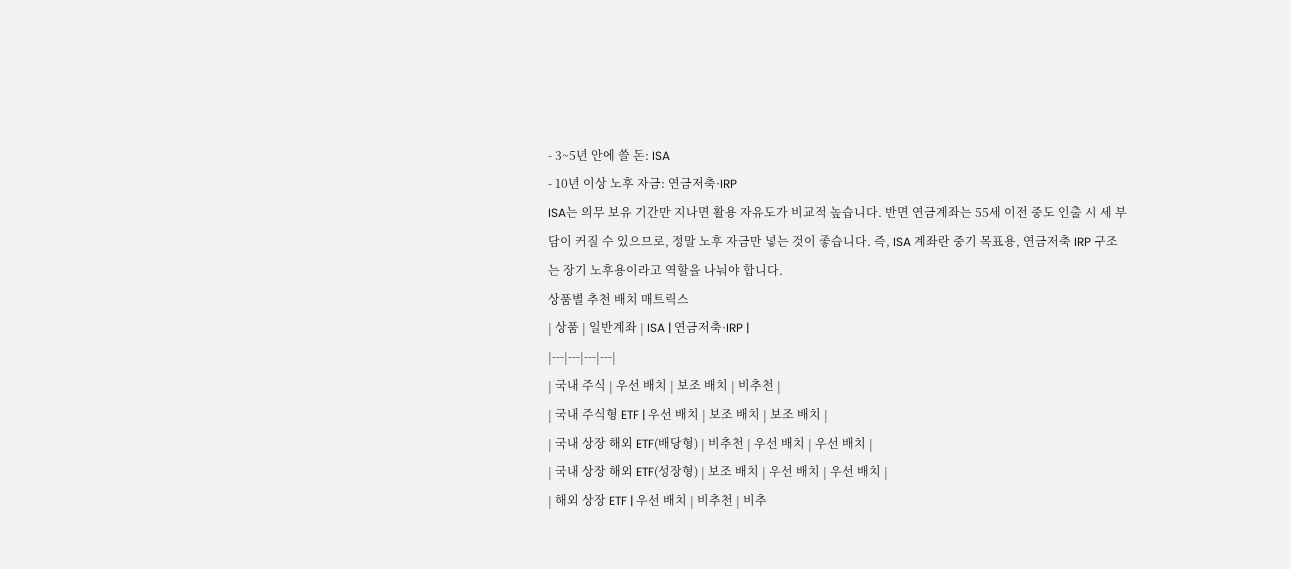- 3~5년 안에 쓸 돈: ISA
- 10년 이상 노후 자금: 연금저축·IRP
ISA는 의무 보유 기간만 지나면 활용 자유도가 비교적 높습니다. 반면 연금계좌는 55세 이전 중도 인출 시 세 부담이 커질 수 있으므로, 정말 노후 자금만 넣는 것이 좋습니다. 즉, ISA 계좌란 중기 목표용, 연금저축 IRP 구조는 장기 노후용이라고 역할을 나눠야 합니다.
상품별 추천 배치 매트릭스
| 상품 | 일반계좌 | ISA | 연금저축·IRP |
|---|---|---|---|
| 국내 주식 | 우선 배치 | 보조 배치 | 비추천 |
| 국내 주식형 ETF | 우선 배치 | 보조 배치 | 보조 배치 |
| 국내 상장 해외 ETF(배당형) | 비추천 | 우선 배치 | 우선 배치 |
| 국내 상장 해외 ETF(성장형) | 보조 배치 | 우선 배치 | 우선 배치 |
| 해외 상장 ETF | 우선 배치 | 비추천 | 비추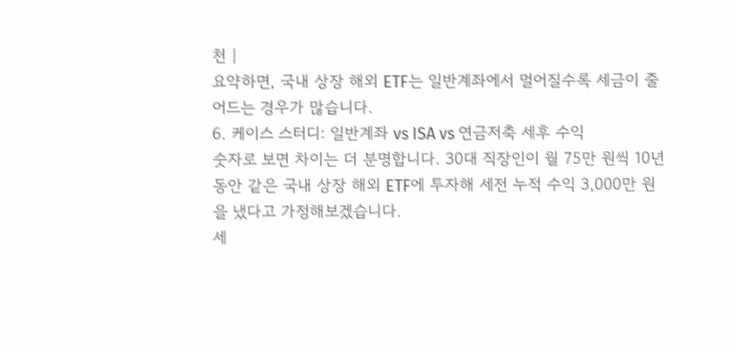천 |
요약하면, 국내 상장 해외 ETF는 일반계좌에서 멀어질수록 세금이 줄어드는 경우가 많습니다.
6. 케이스 스터디: 일반계좌 vs ISA vs 연금저축 세후 수익
숫자로 보면 차이는 더 분명합니다. 30대 직장인이 월 75만 원씩 10년 동안 같은 국내 상장 해외 ETF에 투자해 세전 누적 수익 3,000만 원을 냈다고 가정해보겠습니다.
세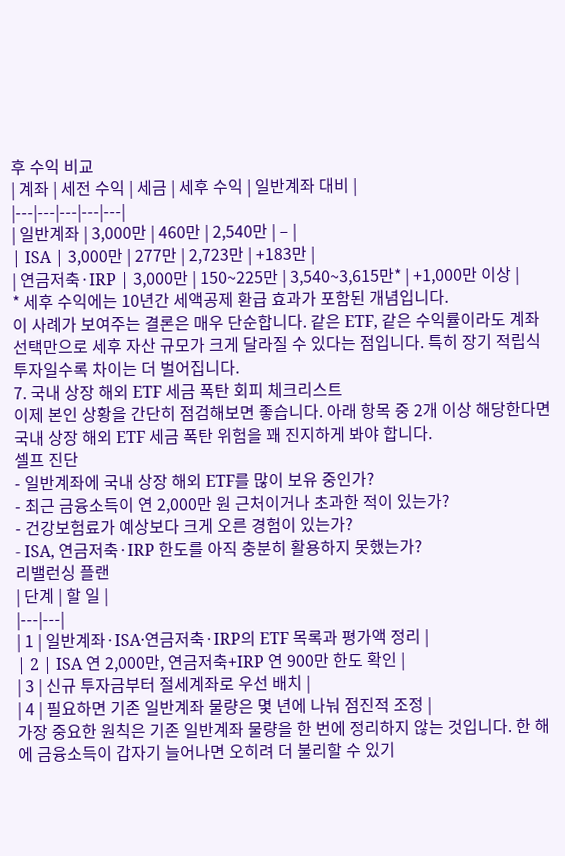후 수익 비교
| 계좌 | 세전 수익 | 세금 | 세후 수익 | 일반계좌 대비 |
|---|---|---|---|---|
| 일반계좌 | 3,000만 | 460만 | 2,540만 | – |
| ISA | 3,000만 | 277만 | 2,723만 | +183만 |
| 연금저축·IRP | 3,000만 | 150~225만 | 3,540~3,615만* | +1,000만 이상 |
* 세후 수익에는 10년간 세액공제 환급 효과가 포함된 개념입니다.
이 사례가 보여주는 결론은 매우 단순합니다. 같은 ETF, 같은 수익률이라도 계좌 선택만으로 세후 자산 규모가 크게 달라질 수 있다는 점입니다. 특히 장기 적립식 투자일수록 차이는 더 벌어집니다.
7. 국내 상장 해외 ETF 세금 폭탄 회피 체크리스트
이제 본인 상황을 간단히 점검해보면 좋습니다. 아래 항목 중 2개 이상 해당한다면 국내 상장 해외 ETF 세금 폭탄 위험을 꽤 진지하게 봐야 합니다.
셀프 진단
- 일반계좌에 국내 상장 해외 ETF를 많이 보유 중인가?
- 최근 금융소득이 연 2,000만 원 근처이거나 초과한 적이 있는가?
- 건강보험료가 예상보다 크게 오른 경험이 있는가?
- ISA, 연금저축·IRP 한도를 아직 충분히 활용하지 못했는가?
리밸런싱 플랜
| 단계 | 할 일 |
|---|---|
| 1 | 일반계좌·ISA·연금저축·IRP의 ETF 목록과 평가액 정리 |
| 2 | ISA 연 2,000만, 연금저축+IRP 연 900만 한도 확인 |
| 3 | 신규 투자금부터 절세계좌로 우선 배치 |
| 4 | 필요하면 기존 일반계좌 물량은 몇 년에 나눠 점진적 조정 |
가장 중요한 원칙은 기존 일반계좌 물량을 한 번에 정리하지 않는 것입니다. 한 해에 금융소득이 갑자기 늘어나면 오히려 더 불리할 수 있기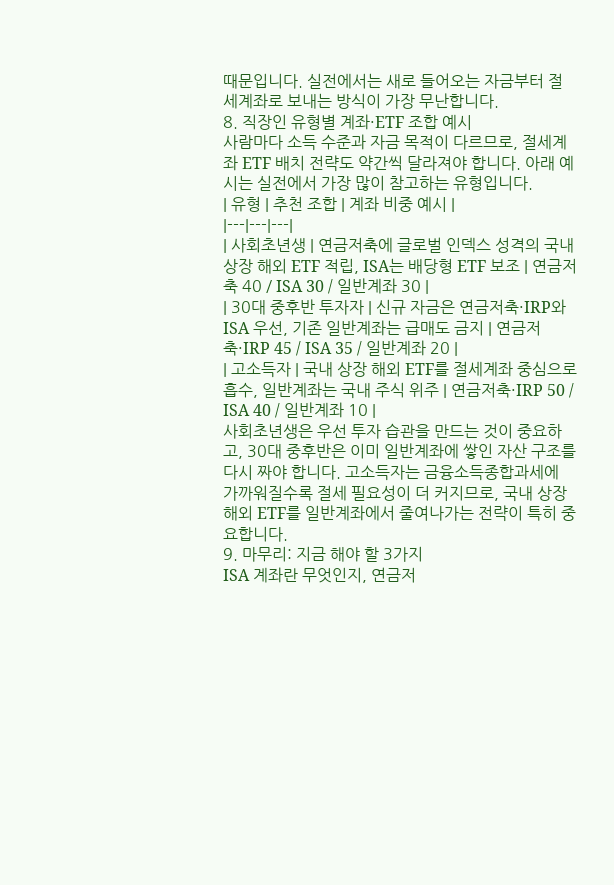때문입니다. 실전에서는 새로 들어오는 자금부터 절세계좌로 보내는 방식이 가장 무난합니다.
8. 직장인 유형별 계좌·ETF 조합 예시
사람마다 소득 수준과 자금 목적이 다르므로, 절세계좌 ETF 배치 전략도 약간씩 달라져야 합니다. 아래 예시는 실전에서 가장 많이 참고하는 유형입니다.
| 유형 | 추천 조합 | 계좌 비중 예시 |
|---|---|---|
| 사회초년생 | 연금저축에 글로벌 인덱스 성격의 국내 상장 해외 ETF 적립, ISA는 배당형 ETF 보조 | 연금저축 40 / ISA 30 / 일반계좌 30 |
| 30대 중후반 투자자 | 신규 자금은 연금저축·IRP와 ISA 우선, 기존 일반계좌는 급매도 금지 | 연금저축·IRP 45 / ISA 35 / 일반계좌 20 |
| 고소득자 | 국내 상장 해외 ETF를 절세계좌 중심으로 흡수, 일반계좌는 국내 주식 위주 | 연금저축·IRP 50 / ISA 40 / 일반계좌 10 |
사회초년생은 우선 투자 습관을 만드는 것이 중요하고, 30대 중후반은 이미 일반계좌에 쌓인 자산 구조를 다시 짜야 합니다. 고소득자는 금융소득종합과세에 가까워질수록 절세 필요성이 더 커지므로, 국내 상장 해외 ETF를 일반계좌에서 줄여나가는 전략이 특히 중요합니다.
9. 마무리: 지금 해야 할 3가지
ISA 계좌란 무엇인지, 연금저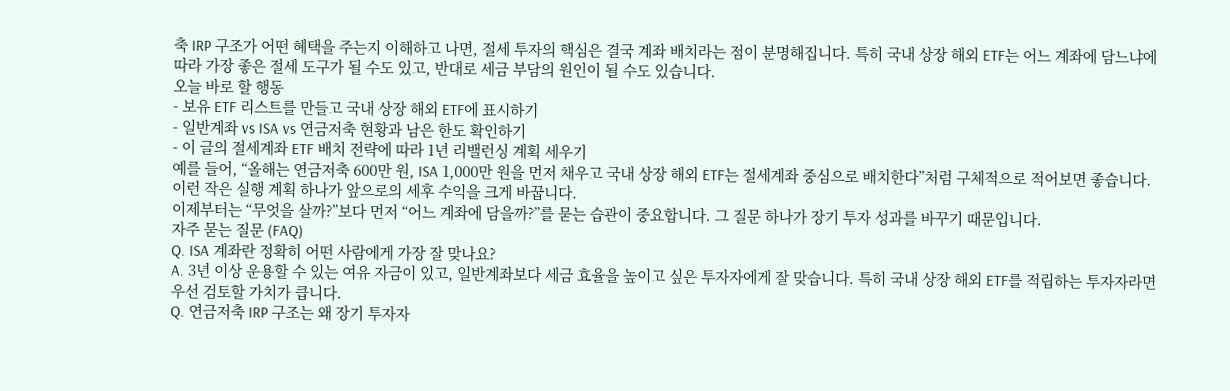축 IRP 구조가 어떤 혜택을 주는지 이해하고 나면, 절세 투자의 핵심은 결국 계좌 배치라는 점이 분명해집니다. 특히 국내 상장 해외 ETF는 어느 계좌에 담느냐에 따라 가장 좋은 절세 도구가 될 수도 있고, 반대로 세금 부담의 원인이 될 수도 있습니다.
오늘 바로 할 행동
- 보유 ETF 리스트를 만들고 국내 상장 해외 ETF에 표시하기
- 일반계좌 vs ISA vs 연금저축 현황과 남은 한도 확인하기
- 이 글의 절세계좌 ETF 배치 전략에 따라 1년 리밸런싱 계획 세우기
예를 들어, “올해는 연금저축 600만 원, ISA 1,000만 원을 먼저 채우고 국내 상장 해외 ETF는 절세계좌 중심으로 배치한다”처럼 구체적으로 적어보면 좋습니다. 이런 작은 실행 계획 하나가 앞으로의 세후 수익을 크게 바꿉니다.
이제부터는 “무엇을 살까?”보다 먼저 “어느 계좌에 담을까?”를 묻는 습관이 중요합니다. 그 질문 하나가 장기 투자 성과를 바꾸기 때문입니다.
자주 묻는 질문 (FAQ)
Q. ISA 계좌란 정확히 어떤 사람에게 가장 잘 맞나요?
A. 3년 이상 운용할 수 있는 여유 자금이 있고, 일반계좌보다 세금 효율을 높이고 싶은 투자자에게 잘 맞습니다. 특히 국내 상장 해외 ETF를 적립하는 투자자라면 우선 검토할 가치가 큽니다.
Q. 연금저축 IRP 구조는 왜 장기 투자자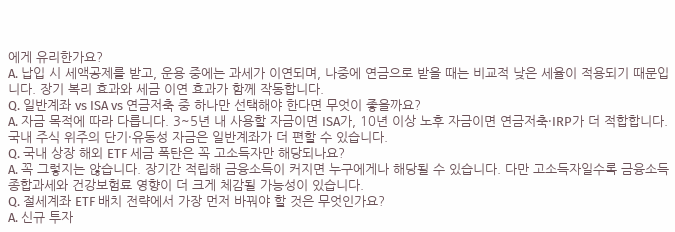에게 유리한가요?
A. 납입 시 세액공제를 받고, 운용 중에는 과세가 이연되며, 나중에 연금으로 받을 때는 비교적 낮은 세율이 적용되기 때문입니다. 장기 복리 효과와 세금 이연 효과가 함께 작동합니다.
Q. 일반계좌 vs ISA vs 연금저축 중 하나만 선택해야 한다면 무엇이 좋을까요?
A. 자금 목적에 따라 다릅니다. 3~5년 내 사용할 자금이면 ISA가, 10년 이상 노후 자금이면 연금저축·IRP가 더 적합합니다. 국내 주식 위주의 단기·유동성 자금은 일반계좌가 더 편할 수 있습니다.
Q. 국내 상장 해외 ETF 세금 폭탄은 꼭 고소득자만 해당되나요?
A. 꼭 그렇지는 않습니다. 장기간 적립해 금융소득이 커지면 누구에게나 해당될 수 있습니다. 다만 고소득자일수록 금융소득종합과세와 건강보험료 영향이 더 크게 체감될 가능성이 있습니다.
Q. 절세계좌 ETF 배치 전략에서 가장 먼저 바꿔야 할 것은 무엇인가요?
A. 신규 투자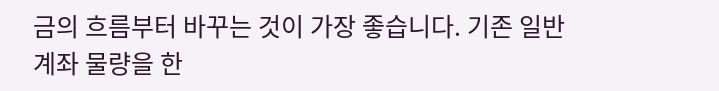금의 흐름부터 바꾸는 것이 가장 좋습니다. 기존 일반계좌 물량을 한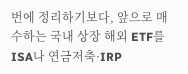번에 정리하기보다, 앞으로 매수하는 국내 상장 해외 ETF를 ISA나 연금저축·IRP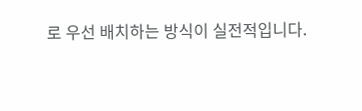로 우선 배치하는 방식이 실전적입니다.